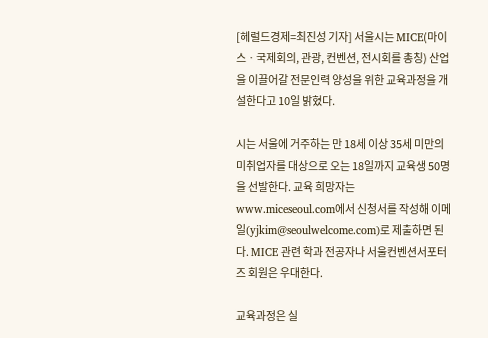[헤럴드경제=최진성 기자] 서울시는 MICE(마이스ㆍ국제회의, 관광, 컨벤션, 전시회를 총칭) 산업을 이끌어갈 전문인력 양성을 위한 교육과정을 개설한다고 10일 밝혔다.

시는 서울에 거주하는 만 18세 이상 35세 미만의 미취업자를 대상으로 오는 18일까지 교육생 50명을 선발한다. 교육 희망자는www.miceseoul.com에서 신청서를 작성해 이메일(yjkim@seoulwelcome.com)로 제출하면 된다. MICE 관련 학과 전공자나 서울컨벤션서포터즈 회원은 우대한다.

교육과정은 실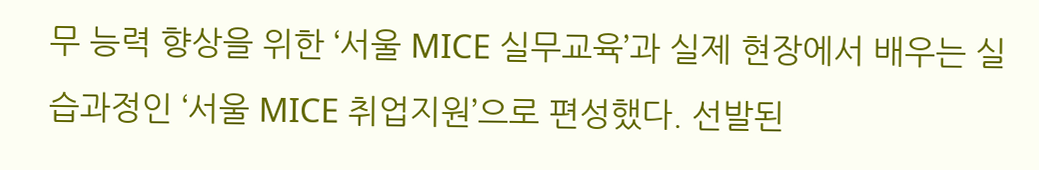무 능력 향상을 위한 ‘서울 MICE 실무교육’과 실제 현장에서 배우는 실습과정인 ‘서울 MICE 취업지원’으로 편성했다. 선발된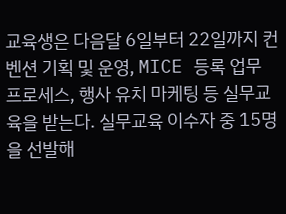교육생은 다음달 6일부터 22일까지 컨벤션 기획 및 운영, MICE 등록 업무 프로세스, 행사 유치 마케팅 등 실무교육을 받는다. 실무교육 이수자 중 15명을 선발해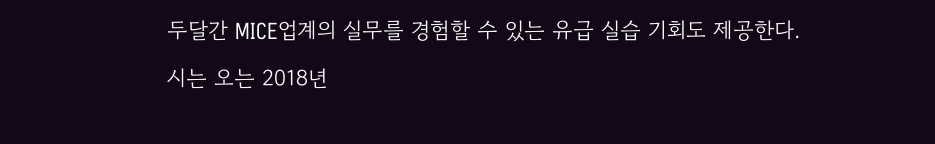두달간 MICE업계의 실무를 경험할 수 있는 유급 실습 기회도 제공한다.

시는 오는 2018년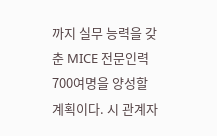까지 실무 능력을 갖춘 MICE 전문인력 700여명을 양성할 계획이다. 시 관계자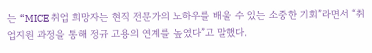는 “MICE 취업 희망자는 현직 전문가의 노하우를 배울 수 있는 소중한 기회”라면서 “취업지원 과정을 통해 정규 고용의 연계를 높였다”고 말했다.